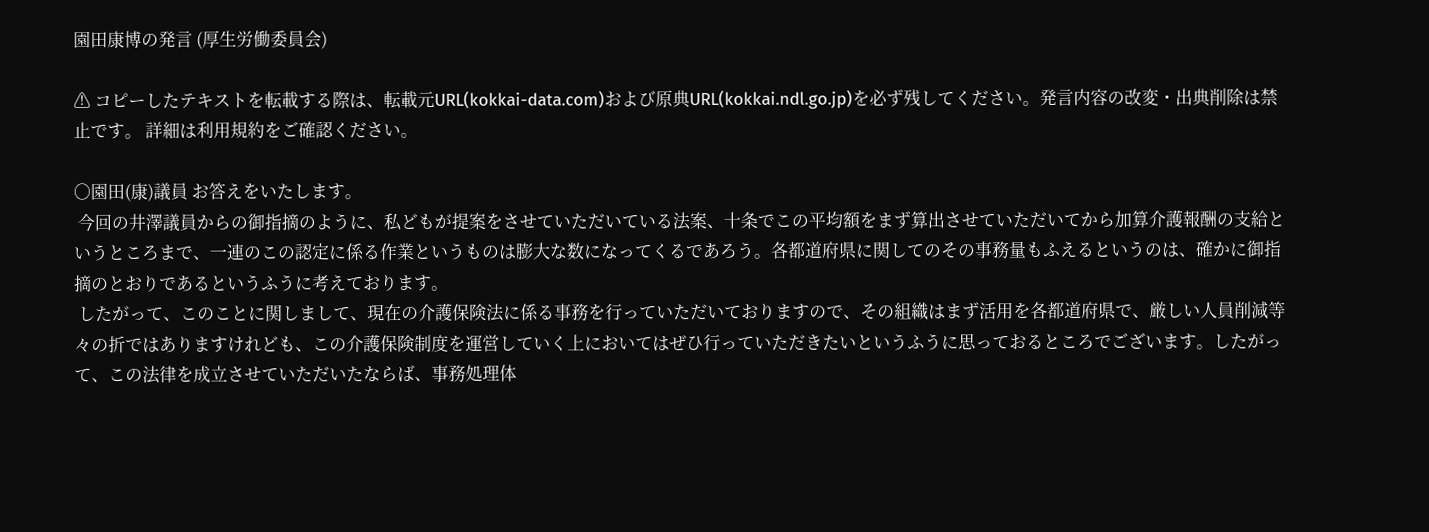園田康博の発言 (厚生労働委員会)

⚠ コピーしたテキストを転載する際は、転載元URL(kokkai-data.com)および原典URL(kokkai.ndl.go.jp)を必ず残してください。発言内容の改変・出典削除は禁止です。 詳細は利用規約をご確認ください。

○園田(康)議員 お答えをいたします。
 今回の井澤議員からの御指摘のように、私どもが提案をさせていただいている法案、十条でこの平均額をまず算出させていただいてから加算介護報酬の支給というところまで、一連のこの認定に係る作業というものは膨大な数になってくるであろう。各都道府県に関してのその事務量もふえるというのは、確かに御指摘のとおりであるというふうに考えております。
 したがって、このことに関しまして、現在の介護保険法に係る事務を行っていただいておりますので、その組織はまず活用を各都道府県で、厳しい人員削減等々の折ではありますけれども、この介護保険制度を運営していく上においてはぜひ行っていただきたいというふうに思っておるところでございます。したがって、この法律を成立させていただいたならば、事務処理体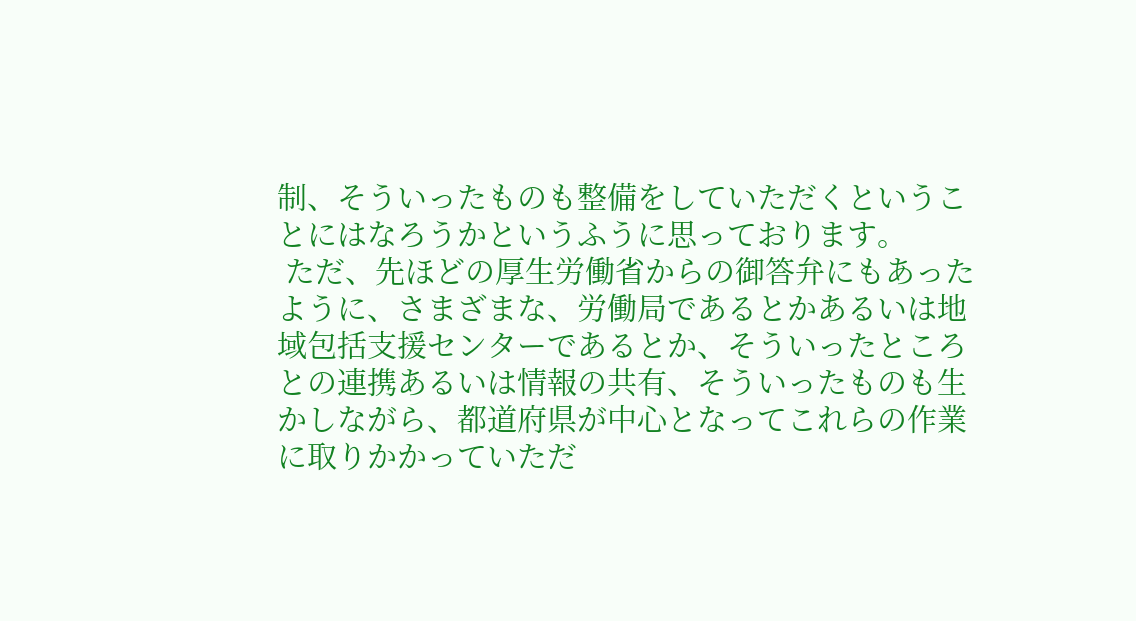制、そういったものも整備をしていただくということにはなろうかというふうに思っております。
 ただ、先ほどの厚生労働省からの御答弁にもあったように、さまざまな、労働局であるとかあるいは地域包括支援センターであるとか、そういったところとの連携あるいは情報の共有、そういったものも生かしながら、都道府県が中心となってこれらの作業に取りかかっていただ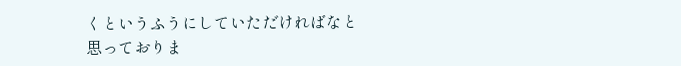くというふうにしていただければなと思っておりま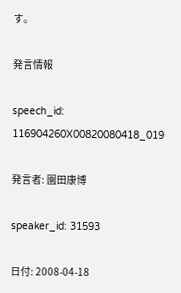す。

発言情報

speech_id: 116904260X00820080418_019

発言者: 園田康博

speaker_id: 31593

日付: 2008-04-18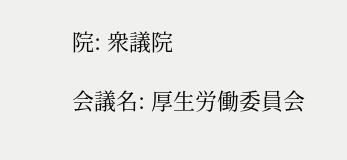院: 衆議院

会議名: 厚生労働委員会